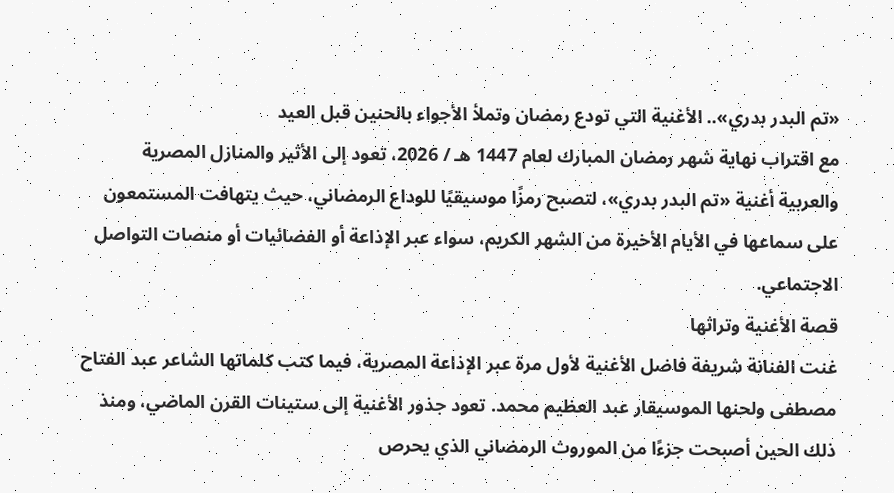«تم البدر بدري».. الأغنية التي تودع رمضان وتملأ الأجواء بالحنين قبل العيد
مع اقتراب نهاية شهر رمضان المبارك لعام 1447 هـ / 2026، تعود إلى الأثير والمنازل المصرية والعربية أغنية «تم البدر بدري»، لتصبح رمزًا موسيقيًا للوداع الرمضاني، حيث يتهافت المستمعون على سماعها في الأيام الأخيرة من الشهر الكريم، سواء عبر الإذاعة أو الفضائيات أو منصات التواصل الاجتماعي.
قصة الأغنية وتراثها
غنت الفنانة شريفة فاضل الأغنية لأول مرة عبر الإذاعة المصرية، فيما كتب كلماتها الشاعر عبد الفتاح مصطفى ولحنها الموسيقار عبد العظيم محمد. تعود جذور الأغنية إلى ستينات القرن الماضي، ومنذ ذلك الحين أصبحت جزءًا من الموروث الرمضاني الذي يحرص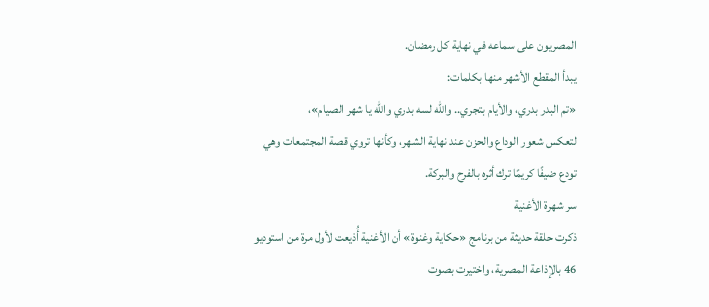المصريون على سماعه في نهاية كل رمضان.
يبدأ المقطع الأشهر منها بكلمات:
«تم البدر بدري، والأيام بتجري.. والله لسه بدري والله يا شهر الصيام»،
لتعكس شعور الوداع والحزن عند نهاية الشهر، وكأنها تروي قصة المجتمعات وهي تودع ضيفًا كريمًا ترك أثره بالفرح والبركة.
سر شهرة الأغنية
ذكرت حلقة حديثة من برنامج «حكاية وغنوة» أن الأغنية أُذيعت لأول مرة من استوديو 46 بالإذاعة المصرية، واختيرت بصوت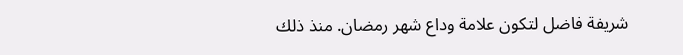شريفة فاضل لتكون علامة وداع شهر رمضان. منذ ذلك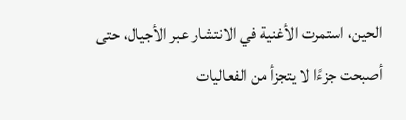الحين، استمرت الأغنية في الانتشار عبر الأجيال، حتى أصبحت جزءًا لا يتجزأ من الفعاليات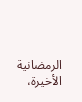الرمضانية الأخيرة،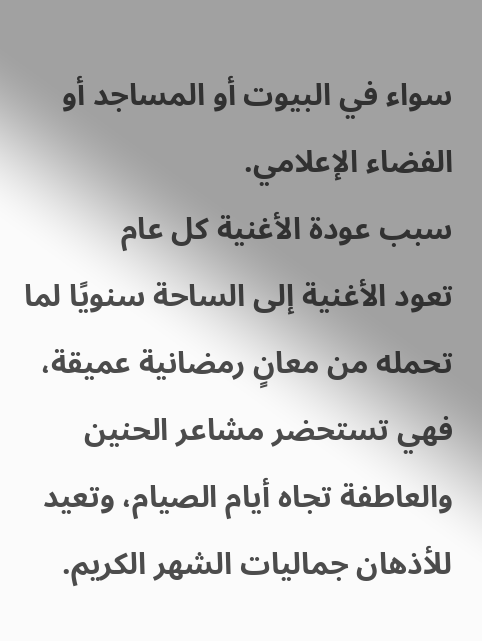سواء في البيوت أو المساجد أو الفضاء الإعلامي.
سبب عودة الأغنية كل عام
تعود الأغنية إلى الساحة سنويًا لما تحمله من معانٍ رمضانية عميقة، فهي تستحضر مشاعر الحنين والعاطفة تجاه أيام الصيام، وتعيد للأذهان جماليات الشهر الكريم.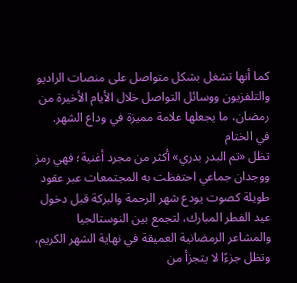كما أنها تشغل بشكل متواصل على منصات الراديو والتلفزيون ووسائل التواصل خلال الأيام الأخيرة من رمضان، ما يجعلها علامة مميزة في وداع الشهر.
في الختام
تظل «تم البدر بدري» أكثر من مجرد أغنية؛ فهي رمز ووجدان جماعي احتفظت به المجتمعات عبر عقود طويلة كصوت يودع شهر الرحمة والبركة قبل دخول عيد الفطر المبارك، لتجمع بين النوستالجيا والمشاعر الرمضانية العميقة في نهاية الشهر الكريم، وتظل جزءًا لا يتجزأ من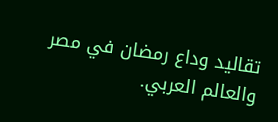تقاليد وداع رمضان في مصر والعالم العربي.